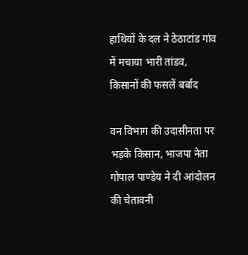हाथियों के दल ने ठेठाटांड गांव में मचाया भारी तांडव, किसानों की फसलें बर्बाद

वन विभाग की उदासीनता पर भड़के किसान, भाजपा नेता गोपाल पाण्डेय ने दी आंदोलन की चेतावनी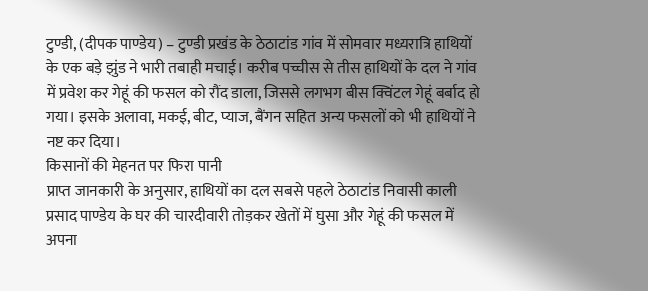टुण्डी, (दीपक पाण्डेय) – टुण्डी प्रखंड के ठेठाटांड गांव में सोमवार मध्यरात्रि हाथियों के एक बड़े झुंड ने भारी तबाही मचाई। करीब पच्चीस से तीस हाथियों के दल ने गांव में प्रवेश कर गेहूं की फसल को रौंद डाला, जिससे लगभग बीस क्विंटल गेहूं बर्बाद हो गया। इसके अलावा, मकई, बीट, प्याज, बैंगन सहित अन्य फसलों को भी हाथियों ने नष्ट कर दिया।
किसानों की मेहनत पर फिरा पानी
प्राप्त जानकारी के अनुसार, हाथियों का दल सबसे पहले ठेठाटांड निवासी काली प्रसाद पाण्डेय के घर की चारदीवारी तोड़कर खेतों में घुसा और गेहूं की फसल में अपना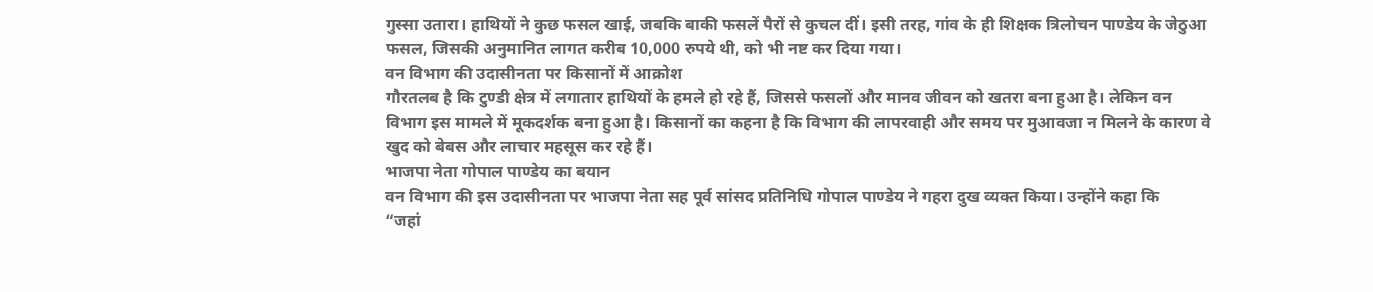गुस्सा उतारा। हाथियों ने कुछ फसल खाई, जबकि बाकी फसलें पैरों से कुचल दीं। इसी तरह, गांव के ही शिक्षक त्रिलोचन पाण्डेय के जेठुआ फसल, जिसकी अनुमानित लागत करीब 10,000 रुपये थी, को भी नष्ट कर दिया गया।
वन विभाग की उदासीनता पर किसानों में आक्रोश
गौरतलब है कि टुण्डी क्षेत्र में लगातार हाथियों के हमले हो रहे हैं, जिससे फसलों और मानव जीवन को खतरा बना हुआ है। लेकिन वन विभाग इस मामले में मूकदर्शक बना हुआ है। किसानों का कहना है कि विभाग की लापरवाही और समय पर मुआवजा न मिलने के कारण वे खुद को बेबस और लाचार महसूस कर रहे हैं।
भाजपा नेता गोपाल पाण्डेय का बयान
वन विभाग की इस उदासीनता पर भाजपा नेता सह पूर्व सांसद प्रतिनिधि गोपाल पाण्डेय ने गहरा दुख व्यक्त किया। उन्होंने कहा कि
“जहां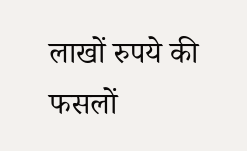लाखों रुपये की फसलों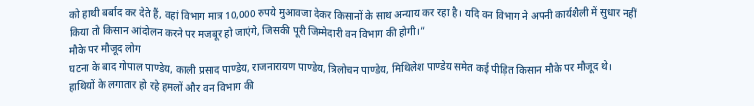को हाथी बर्बाद कर देते हैं, वहां विभाग मात्र 10,000 रुपये मुआवजा देकर किसानों के साथ अन्याय कर रहा है। यदि वन विभाग ने अपनी कार्यशैली में सुधार नहीं किया तो किसान आंदोलन करने पर मजबूर हो जाएंगे, जिसकी पूरी जिम्मेदारी वन विभाग की होगी।”
मौके पर मौजूद लोग
घटना के बाद गोपाल पाण्डेय, काली प्रसाद पाण्डेय, राजनारायण पाण्डेय, त्रिलोचन पाण्डेय, मिथिलेश पाण्डेय समेत कई पीड़ित किसान मौके पर मौजूद थे।
हाथियों के लगातार हो रहे हमलों और वन विभाग की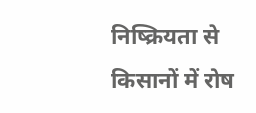निष्क्रियता से किसानों में रोष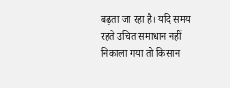बढ़ता जा रहा है। यदि समय रहते उचित समाधान नहीं निकाला गया तो किसान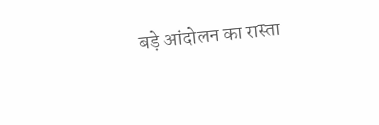बड़े आंदोलन का रास्ता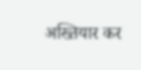अख्तियार कर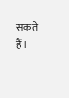सकते हैं।